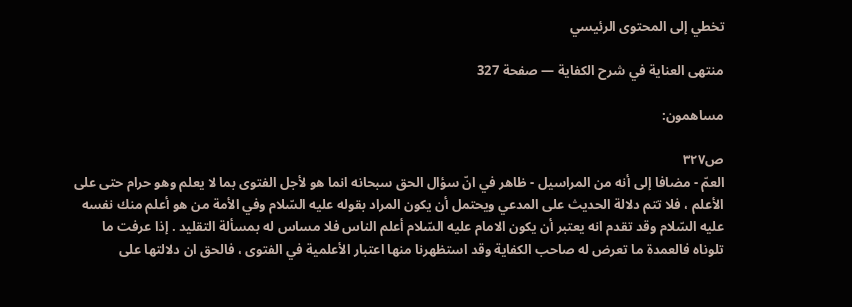تخطي إلى المحتوى الرئيسي

منتهى العناية في شرح الكفاية — صفحة 327

مساهمون:

ص٣٢٧
العمّ - مضافا إلى أنه من المراسيل - ظاهر في انّ سؤال الحق سبحانه انما هو لأجل الفتوى بما لا يعلم وهو حرام حتى على الأعلم ، فلا تتم دلالة الحديث على المدعي ويحتمل أن يكون المراد بقوله عليه السّلام وفي الأمة من هو أعلم منك نفسه عليه السّلام وقد تقدم انه يعتبر أن يكون الامام عليه السّلام أعلم الناس فلا مساس له بمسألة التقليد . إذا عرفت ما تلوناه فالعمدة ما تعرض له صاحب الكفاية وقد استظهرنا منها اعتبار الأعلمية في الفتوى ، فالحق ان دلالتها على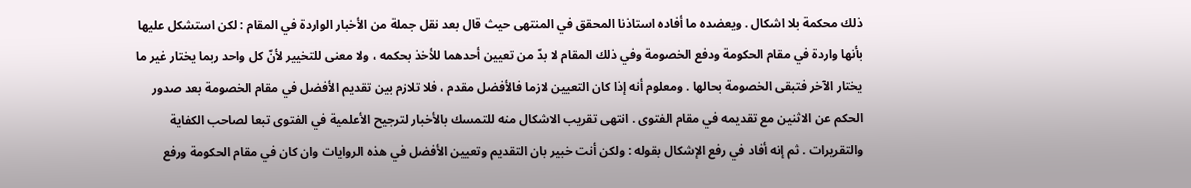ذلك محكمة بلا اشكال . ويعضده ما أفاده استاذنا المحقق في المنتهى حيث قال بعد نقل جملة من الأخبار الواردة في المقام : لكن استشكل عليها بأنها واردة في مقام الحكومة ودفع الخصومة وفي ذلك المقام لا بدّ من تعيين أحدهما للأخذ بحكمه ، ولا معنى للتخيير لأنّ كل واحد ربما يختار غير ما يختار الآخر فتبقى الخصومة بحالها . ومعلوم أنه إذا كان التعيين لازما فالأفضل مقدم ، فلا تلازم بين تقديم الأفضل في مقام الخصومة بعد صدور الحكم عن الاثنين مع تقديمه في مقام الفتوى . انتهى تقريب الاشكال منه للتمسك بالأخبار لترجيح الأعلمية في الفتوى تبعا لصاحب الكفاية والتقريرات . ثم إنه أفاد في رفع الإشكال بقوله : ولكن أنت خبير بان التقديم وتعيين الأفضل في هذه الروايات وان كان في مقام الحكومة ورفع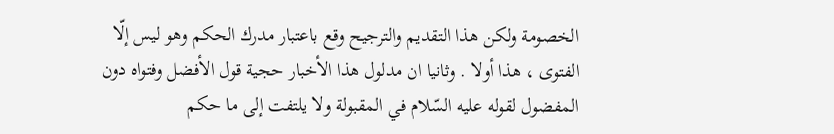الخصومة ولكن هذا التقديم والترجيح وقع باعتبار مدرك الحكم وهو ليس إلّا الفتوى ، هذا أولا . وثانيا ان مدلول هذا الأخبار حجية قول الأفضل وفتواه دون المفضول لقوله عليه السّلام في المقبولة ولا يلتفت إلى ما حكم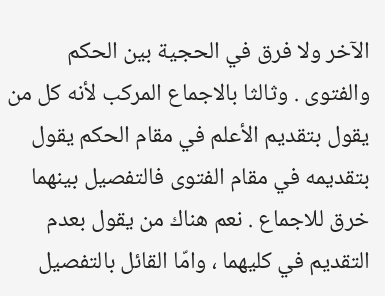الآخر ولا فرق في الحجية بين الحكم والفتوى . وثالثا بالاجماع المركب لأنه كل من يقول بتقديم الأعلم في مقام الحكم يقول بتقديمه في مقام الفتوى فالتفصيل بينهما خرق للاجماع . نعم هناك من يقول بعدم التقديم في كليهما ، وامّا القائل بالتفصيل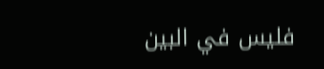فليس في البين